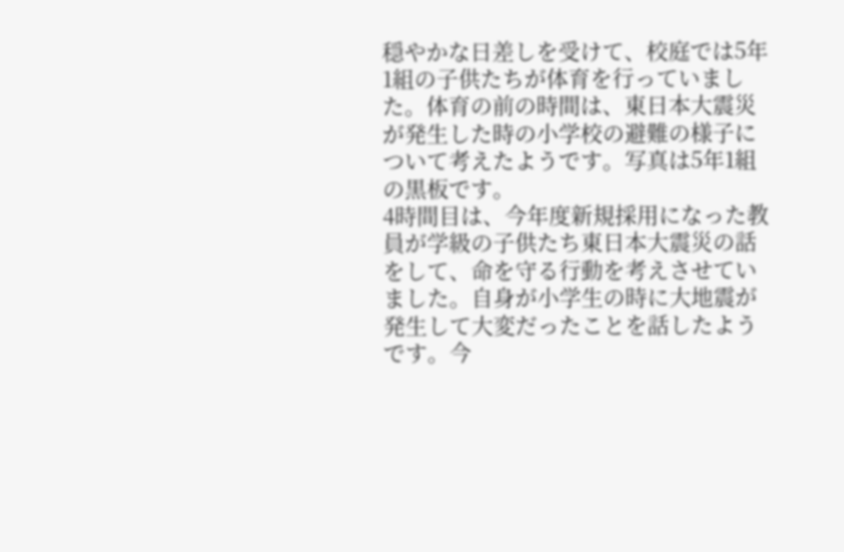穏やかな日差しを受けて、校庭では5年1組の子供たちが体育を行っていました。体育の前の時間は、東日本大震災が発生した時の小学校の避難の様子について考えたようです。写真は5年1組の黒板です。
4時間目は、今年度新規採用になった教員が学級の子供たち東日本大震災の話をして、命を守る行動を考えさせていました。自身が小学生の時に大地震が発生して大変だったことを話したようです。今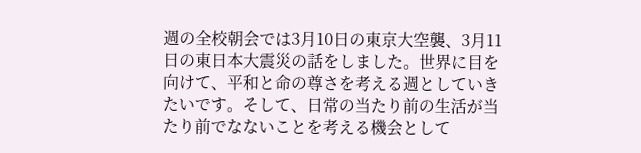週の全校朝会では3月10日の東京大空襲、3月11日の東日本大震災の話をしました。世界に目を向けて、平和と命の尊さを考える週としていきたいです。そして、日常の当たり前の生活が当たり前でなないことを考える機会として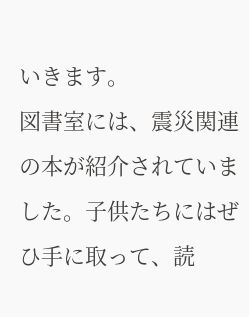いきます。
図書室には、震災関連の本が紹介されていました。子供たちにはぜひ手に取って、読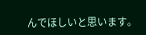んでほしいと思います。